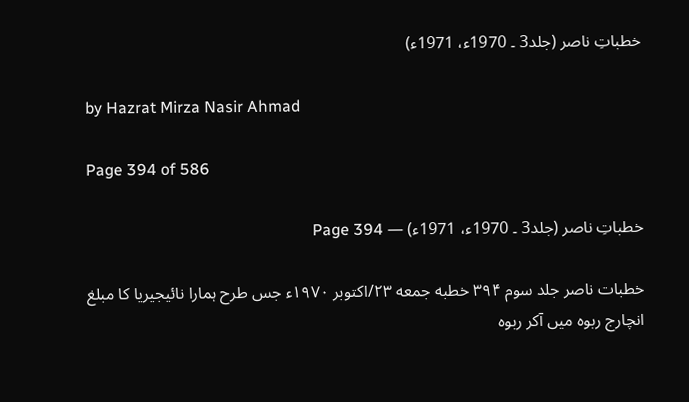خطباتِ ناصر (جلد3 ۔ 1970ء، 1971ء)

by Hazrat Mirza Nasir Ahmad

Page 394 of 586

خطباتِ ناصر (جلد3 ۔ 1970ء، 1971ء) — Page 394

خطبات ناصر جلد سوم ۳۹۴ خطبه جمعه ۲۳/اکتوبر ۱۹۷۰ء جس طرح ہمارا نائیجیریا کا مبلغ انچارج ربوہ میں آکر ربوہ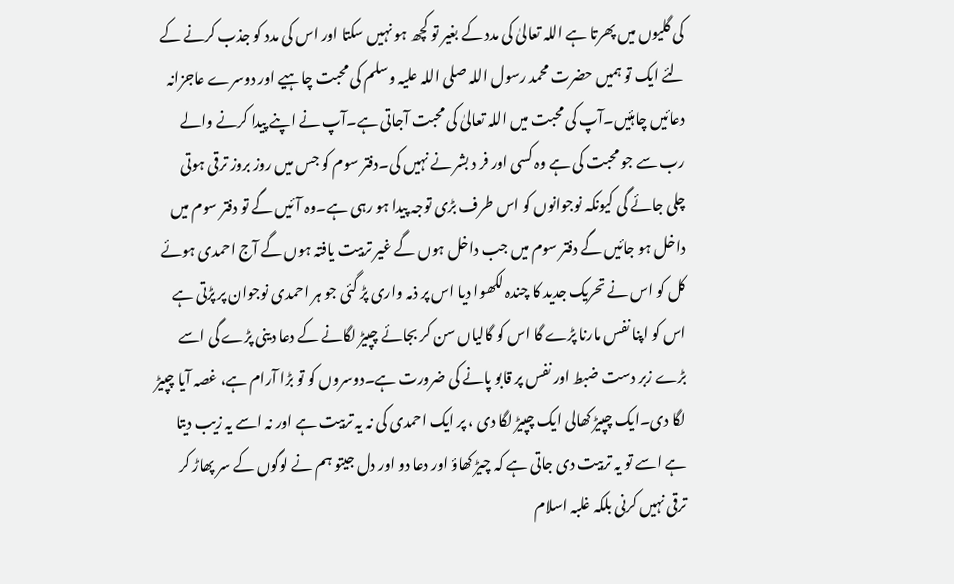کی گلیوں میں پھرتا ہے اللہ تعالیٰ کی مدد کے بغیر تو کچھ ہو نہیں سکتا اور اس کی مدد کو جذب کرنے کے لئے ایک تو ہمیں حضرت محمد رسول اللہ صلی اللہ علیہ وسلم کی محبت چاہیے اور دوسرے عاجزانہ دعائیں چاہئیں۔آپ کی محبت میں اللہ تعالیٰ کی محبت آجاتی ہے۔آپ نے اپنے پیدا کرنے والے رب سے جو محبت کی ہے وہ کسی اور فر د بشر نے نہیں کی۔دفتر سوم کو جس میں روز بروز ترقی ہوتی چلی جائے گی کیونکہ نوجوانوں کو اس طرف بڑی توجہ پیدا ہو رہی ہے۔وہ آئیں گے تو دفتر سوم میں داخل ہو جائیں گے دفتر سوم میں جب داخل ہوں گے غیر تربیت یافتہ ہوں گے آج احمدی ہوئے کل کو اس نے تحریک جدید کا چندہ لکھوا دیا اس پر ذمہ واری پڑ گئی جو ہر احمدی نوجوان پر پڑتی ہے اس کو اپنا نفس مارنا پڑے گا اس کو گالیاں سن کر بجائے چپیڑ لگانے کے دعا دینی پڑے گی اسے بڑے زبر دست ضبط اور نفس پر قابو پانے کی ضرورت ہے۔دوسروں کو تو بڑا آرام ہے، غصہ آیا چپیڑ لگا دی۔ایک چپیڑ کھالی ایک چپیڑ لگا دی ، پر ایک احمدی کی نہ یہ تربیت ہے اور نہ اسے یہ زیب دیتا ہے اسے تو یہ تربیت دی جاتی ہے کہ چیڑ کھاؤ اور دعا دو اور دل جیتو ہم نے لوگوں کے سر پھاڑ کر ترقی نہیں کرنی بلکہ غلبہ اسلام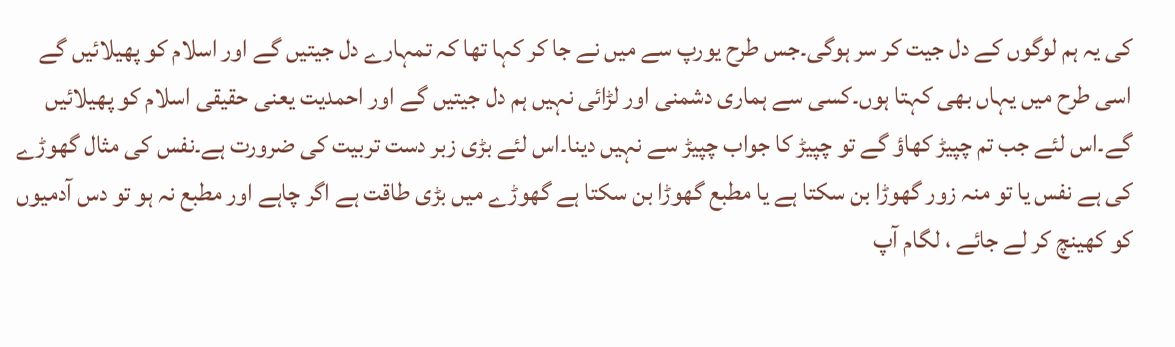کی یہ ہم لوگوں کے دل جیت کر سر ہوگی۔جس طرح یورپ سے میں نے جا کر کہا تھا کہ تمہارے دل جیتیں گے اور اسلام کو پھیلائیں گے اسی طرح میں یہاں بھی کہتا ہوں۔کسی سے ہماری دشمنی اور لڑائی نہیں ہم دل جیتیں گے اور احمدیت یعنی حقیقی اسلام کو پھیلائیں گے۔اس لئے جب تم چپیڑ کھاؤ گے تو چپیڑ کا جواب چپیڑ سے نہیں دینا۔اس لئے بڑی زبر دست تربیت کی ضرورت ہے۔نفس کی مثال گھوڑے کی ہے نفس یا تو منہ زور گھوڑا بن سکتا ہے یا مطبع گھوڑا بن سکتا ہے گھوڑے میں بڑی طاقت ہے اگر چاہے اور مطبع نہ ہو تو دس آدمیوں کو کھینچ کر لے جائے ، لگام آپ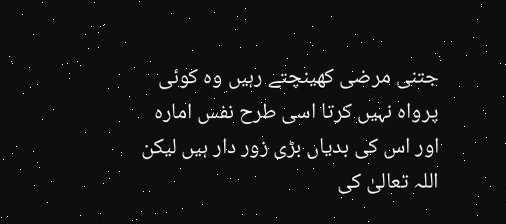جتنی مرضی کھینچتے رہیں وہ کوئی پرواہ نہیں کرتا اسی طرح نفس امارہ اور اس کی بدیاں بڑی زور دار ہیں لیکن اللہ تعالیٰ کی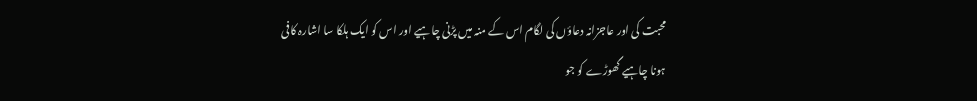محبت کی اور عاجزانہ دعاؤں کی لگام اس کے منہ میں پڑنی چاہیے اور اس کو ایک ہلکا سا اشارہ کافی ہونا چاہیے گھوڑے کو جو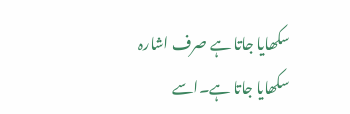سکھایا جاتا ہے صرف اشارہ سکھایا جاتا ہے۔اسے